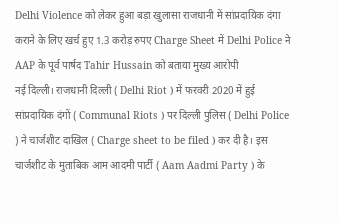Delhi Violence को लेकर हुआ बड़ा खुलासा राजधानी में सांप्रदायिक दंगा कराने के लिए खर्च हुए 1.3 करोड़ रुपए Charge Sheet में Delhi Police ने AAP के पूर्व पार्षद Tahir Hussain को बताया मुख्य आरोपी
नई दिल्ली। राजधानी दिल्ली ( Delhi Riot ) में फरवरी 2020 में हुई सांप्रदायिक दंगों ( Communal Riots ) पर दिल्ली पुलिस ( Delhi Police ) ने चार्जशीट दाखिल ( Charge sheet to be filed ) कर दी है। इस चार्जशीट के मुताबिक आम आदमी पार्टी ( Aam Aadmi Party ) के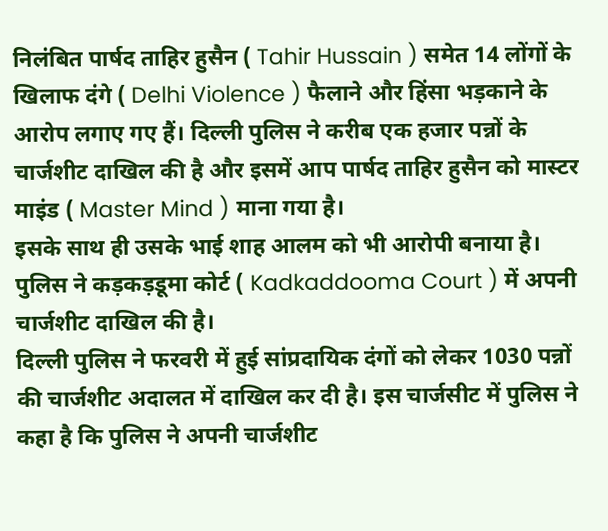निलंबित पार्षद ताहिर हुसैन ( Tahir Hussain ) समेत 14 लोंगों के खिलाफ दंगे ( Delhi Violence ) फैलाने और हिंसा भड़काने के आरोप लगाए गए हैं। दिल्ली पुलिस ने करीब एक हजार पन्नों के चार्जशीट दाखिल की है और इसमें आप पार्षद ताहिर हुसैन को मास्टर माइंड ( Master Mind ) माना गया है।
इसके साथ ही उसके भाई शाह आलम को भी आरोपी बनाया है। पुलिस ने कड़कड़डूमा कोर्ट ( Kadkaddooma Court ) में अपनी चार्जशीट दाखिल की है।
दिल्ली पुलिस ने फरवरी में हुई सांप्रदायिक दंगों को लेकर 1030 पन्नों की चार्जशीट अदालत में दाखिल कर दी है। इस चार्जसीट में पुलिस ने कहा है कि पुलिस ने अपनी चार्जशीट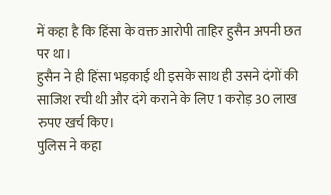में कहा है कि हिंसा के वक्त आरोपी ताहिर हुसैन अपनी छत पर था।
हुसैन ने ही हिंसा भड़काई थी इसके साथ ही उसने दंगों की साजिश रची थी और दंगे कराने के लिए 1 करोड़ 30 लाख रुपए खर्च किए।
पुलिस ने कहा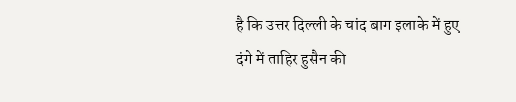है कि उत्तर दिल्ली के चांद बाग इलाके में हुए दंगे में ताहिर हुसैन की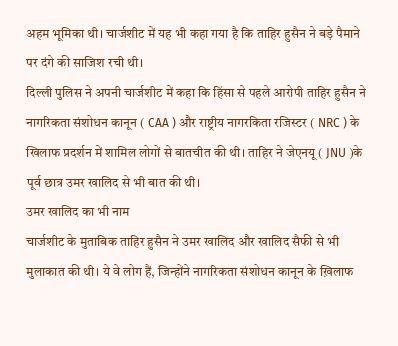अहम भूमिका थी। चार्जशीट में यह भी कहा गया है कि ताहिर हुसैन ने बड़े पैमाने पर दंगे की साजिश रची थी।
दिल्ली पुलिस ने अपनी चार्जशीट में कहा कि हिंसा से पहले आरोपी ताहिर हुसैन ने नागरिकता संशोधन कानून ( CAA ) और राष्ट्रीय नागरकिता रजिस्टर ( NRC ) के खिलाफ प्रदर्शन में शामिल लोगों से बातचीत की थी। ताहिर ने जेएनयू ( JNU )के पूर्व छात्र उमर खालिद से भी बात की थी।
उमर खालिद का भी नाम
चार्जशीट के मुताबिक ताहिर हुसैन ने उमर खालिद और खालिद सैफी से भी मुलाकात की थी। ये वे लोग हैं, जिन्होंने नागरिकता संशोधन कानून के ख़िलाफ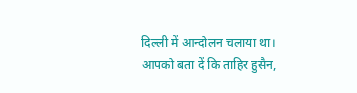दिल्ली में आन्दोलन चलाया था।
आपको बता दें कि ताहिर हुसैन,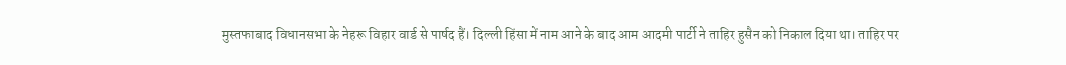मुस्तफाबाद विधानसभा के नेहरू विहार वार्ड से पार्षद हैं। दिल्ली हिंसा में नाम आने के बाद आम आदमी पार्टी ने ताहिर हुसैन को निकाल दिया था। ताहिर पर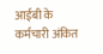आईबी के कर्मचारी अंकित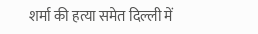शर्मा की हत्या समेत दिल्ली में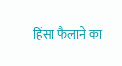हिंसा फैलाने का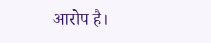आरोप है।